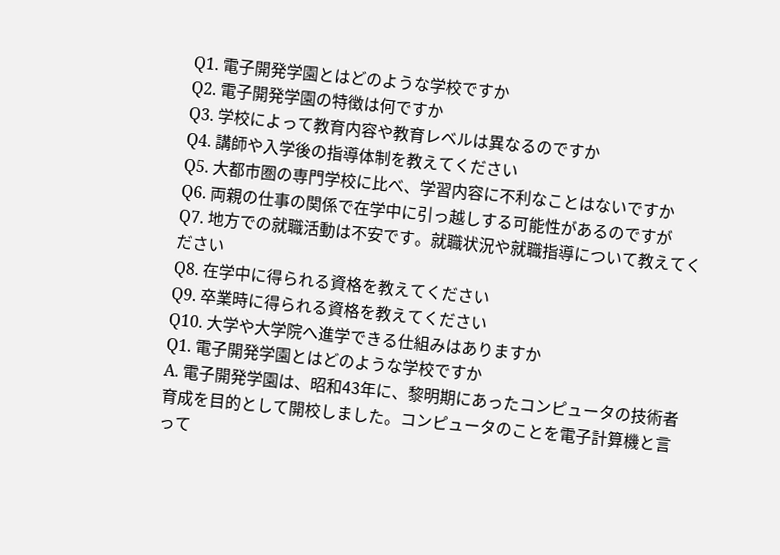Q1. 電子開発学園とはどのような学校ですか
Q2. 電子開発学園の特徴は何ですか
Q3. 学校によって教育内容や教育レベルは異なるのですか
Q4. 講師や入学後の指導体制を教えてください
Q5. 大都市圏の専門学校に比べ、学習内容に不利なことはないですか
Q6. 両親の仕事の関係で在学中に引っ越しする可能性があるのですが
Q7. 地方での就職活動は不安です。就職状況や就職指導について教えてください
Q8. 在学中に得られる資格を教えてください
Q9. 卒業時に得られる資格を教えてください
Q10. 大学や大学院へ進学できる仕組みはありますか
Q1. 電子開発学園とはどのような学校ですか
A. 電子開発学園は、昭和43年に、黎明期にあったコンピュータの技術者育成を目的として開校しました。コンピュータのことを電子計算機と言って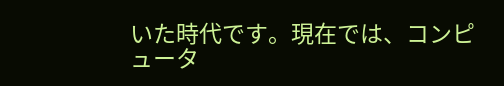いた時代です。現在では、コンピュータ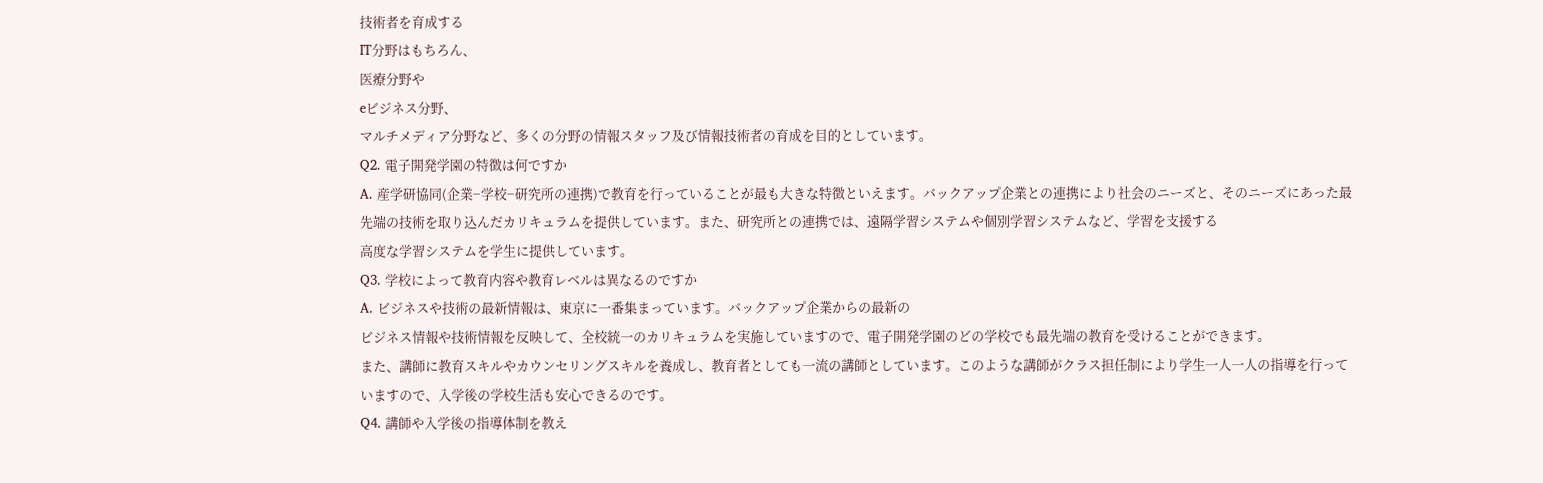技術者を育成する
IT分野はもちろん、
医療分野や
eビジネス分野、
マルチメディア分野など、多くの分野の情報スタッフ及び情報技術者の育成を目的としています。
Q2. 電子開発学園の特徴は何ですか
A. 産学研協同(企業−学校−研究所の連携)で教育を行っていることが最も大きな特徴といえます。バックアップ企業との連携により社会のニーズと、そのニーズにあった最先端の技術を取り込んだカリキュラムを提供しています。また、研究所との連携では、遠隔学習システムや個別学習システムなど、学習を支援する
高度な学習システムを学生に提供しています。
Q3. 学校によって教育内容や教育レベルは異なるのですか
A. ビジネスや技術の最新情報は、東京に一番集まっています。バックアップ企業からの最新の
ビジネス情報や技術情報を反映して、全校統一のカリキュラムを実施していますので、電子開発学園のどの学校でも最先端の教育を受けることができます。
また、講師に教育スキルやカウンセリングスキルを養成し、教育者としても一流の講師としています。このような講師がクラス担任制により学生一人一人の指導を行っていますので、入学後の学校生活も安心できるのです。
Q4. 講師や入学後の指導体制を教え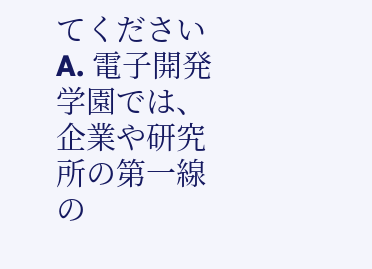てください
A. 電子開発学園では、企業や研究所の第一線の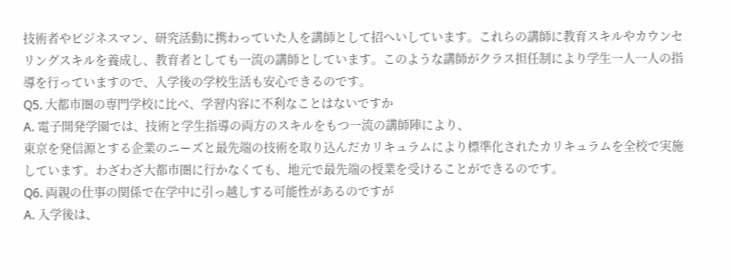技術者やビジネスマン、研究活動に携わっていた人を講師として招へいしています。これらの講師に教育スキルやカウンセリングスキルを養成し、教育者としても一流の講師としています。このような講師がクラス担任制により学生一人一人の指導を行っていますので、入学後の学校生活も安心できるのです。
Q5. 大都市圏の専門学校に比べ、学習内容に不利なことはないですか
A. 電子開発学園では、技術と学生指導の両方のスキルをもつ一流の講師陣により、
東京を発信源とする企業のニーズと最先端の技術を取り込んだカリキュラムにより標準化されたカリキュラムを全校で実施しています。わざわざ大都市圏に行かなくても、地元で最先端の授業を受けることができるのです。
Q6. 両親の仕事の関係で在学中に引っ越しする可能性があるのですが
A. 入学後は、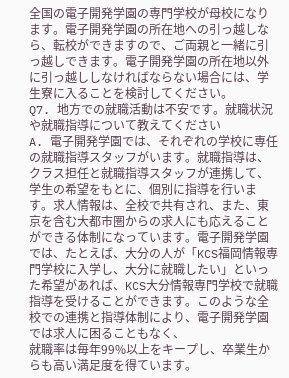全国の電子開発学園の専門学校が母校になります。電子開発学園の所在地への引っ越しなら、転校ができますので、ご両親と一緒に引っ越しできます。電子開発学園の所在地以外に引っ越ししなければならない場合には、学生寮に入ることを検討してください。
Q7. 地方での就職活動は不安です。就職状況や就職指導について教えてください
A. 電子開発学園では、それぞれの学校に専任の就職指導スタッフがいます。就職指導は、クラス担任と就職指導スタッフが連携して、学生の希望をもとに、個別に指導を行います。求人情報は、全校で共有され、また、東京を含む大都市圏からの求人にも応えることができる体制になっています。電子開発学園では、たとえば、大分の人が「KCS福岡情報専門学校に入学し、大分に就職したい」といった希望があれば、KCS大分情報専門学校で就職指導を受けることができます。このような全校での連携と指導体制により、電子開発学園では求人に困ることもなく、
就職率は毎年99%以上をキープし、卒業生からも高い満足度を得ています。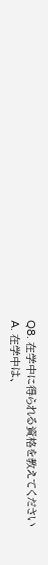Q8. 在学中に得られる資格を教えてください
A. 在学中は、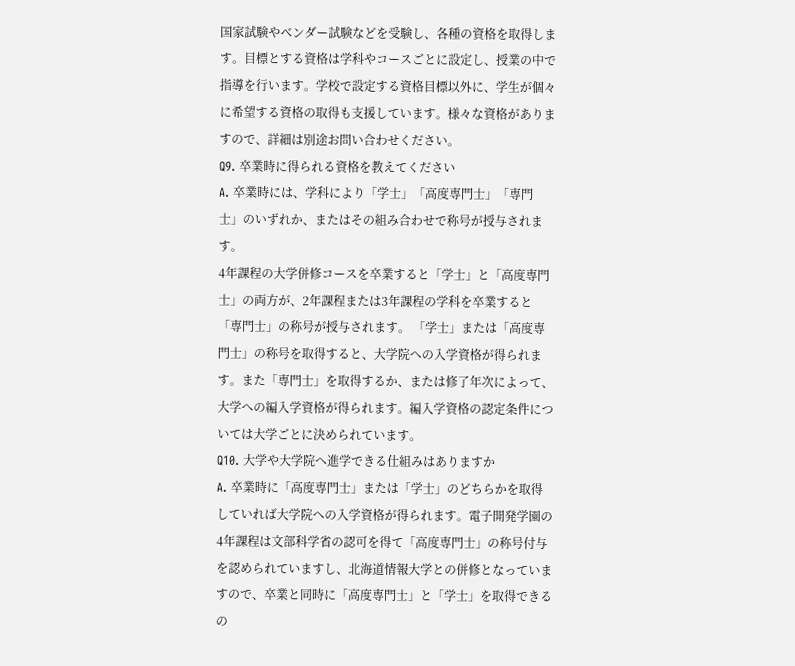国家試験やベンダー試験などを受験し、各種の資格を取得します。目標とする資格は学科やコースごとに設定し、授業の中で指導を行います。学校で設定する資格目標以外に、学生が個々に希望する資格の取得も支援しています。様々な資格がありますので、詳細は別途お問い合わせください。
Q9. 卒業時に得られる資格を教えてください
A. 卒業時には、学科により「学士」「高度専門士」「専門士」のいずれか、またはその組み合わせで称号が授与されます。
4年課程の大学併修コースを卒業すると「学士」と「高度専門士」の両方が、2年課程または3年課程の学科を卒業すると「専門士」の称号が授与されます。 「学士」または「高度専門士」の称号を取得すると、大学院への入学資格が得られます。また「専門士」を取得するか、または修了年次によって、大学への編入学資格が得られます。編入学資格の認定条件については大学ごとに決められています。
Q10. 大学や大学院へ進学できる仕組みはありますか
A. 卒業時に「高度専門士」または「学士」のどちらかを取得していれば大学院への入学資格が得られます。電子開発学園の4年課程は文部科学省の認可を得て「高度専門士」の称号付与を認められていますし、北海道情報大学との併修となっていますので、卒業と同時に「高度専門士」と「学士」を取得できるの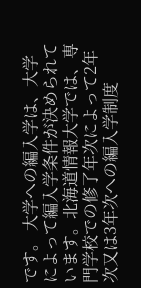です。 大学への編入学は、大学によって編入学条件が決められています。北海道情報大学では、専門学校での修了年次によって2年次又は3年次への編入学制度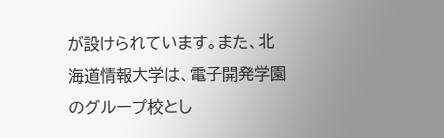が設けられています。また、北海道情報大学は、電子開発学園のグループ校とし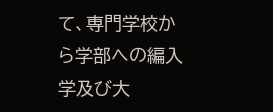て、専門学校から学部への編入学及び大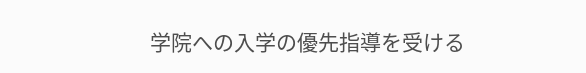学院への入学の優先指導を受ける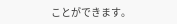ことができます。